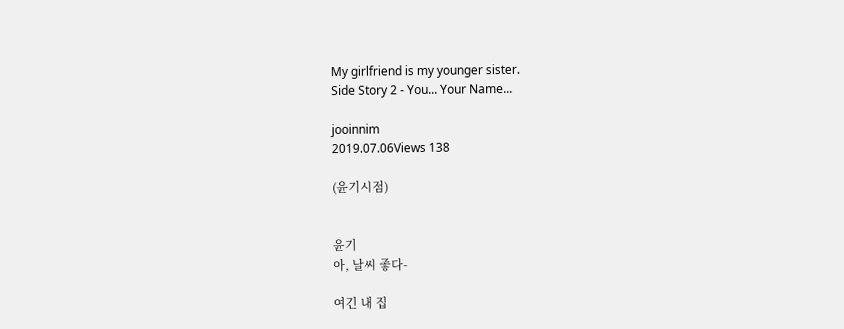My girlfriend is my younger sister.
Side Story 2 - You... Your Name...

jooinnim
2019.07.06Views 138

(윤기시점)


윤기
아, 날씨 좋다-

여긴 내 집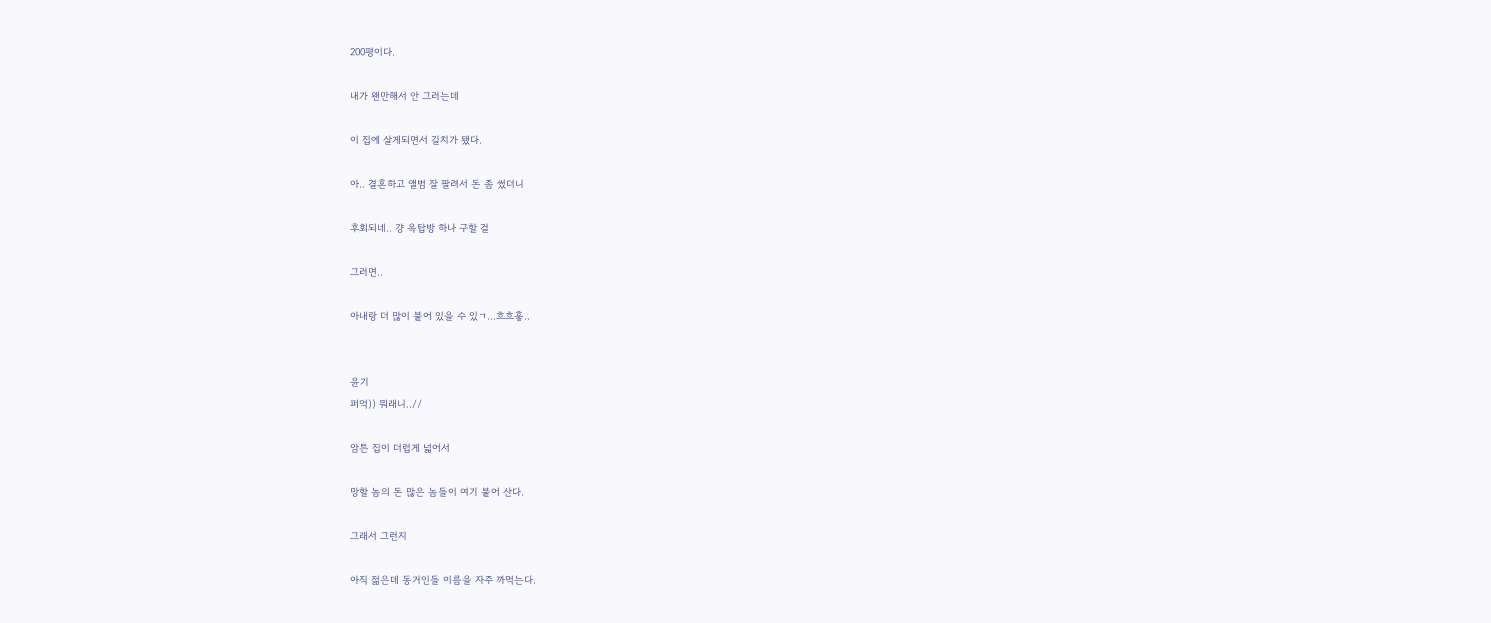200평이다.

내가 왠만해서 안 그러는데

이 집에 살게되면서 길치가 됐다.

아.. 결혼하고 앨범 잘 팔려서 돈 좀 썼더니

후회되네.. 걍 옥탑방 하나 구할 걸

그러면..

아내랑 더 많이 붙어 있을 수 있ㄱ...흐흐흫..


윤기
퍼억)) 뭐래니..//

암튼 집이 더럽게 넓어서

망할 놈의 돈 많은 놈들이 여기 붙어 산다.

그래서 그런지

아직 젊은데 동거인들 이름을 자주 까먹는다.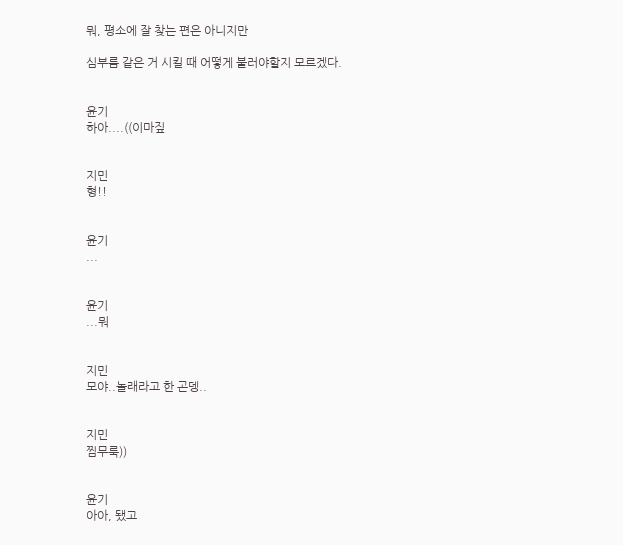뭐, 평소에 잘 찾는 편은 아니지만

심부름 같은 거 시킬 때 어떻게 불러야할지 모르겠다.


윤기
하아....((이마짚


지민
형!!


윤기
...


윤기
...뭐


지민
모야..놀래라고 한 곤뎅..


지민
찜무룩))


윤기
아아, 됐고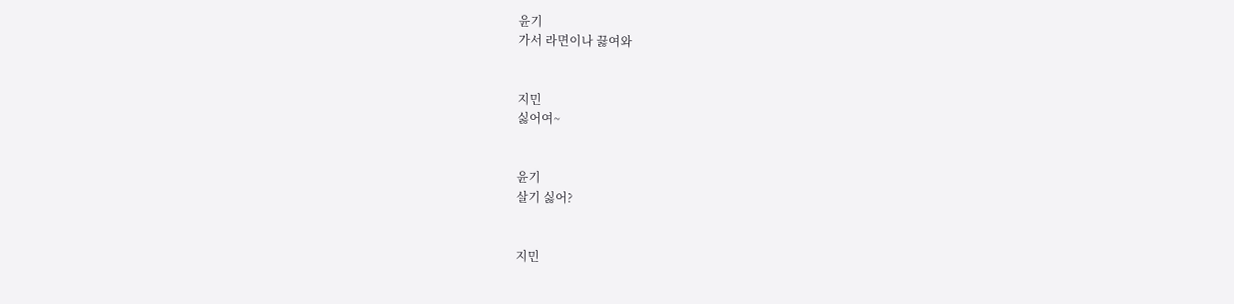윤기
가서 라면이나 끓여와


지민
싫어여~


윤기
살기 싫어?


지민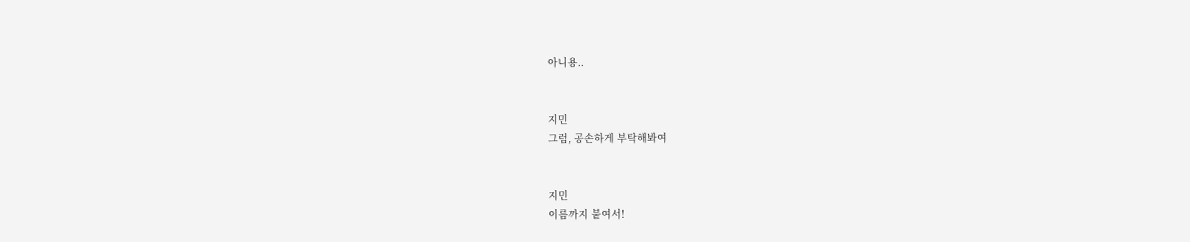아니용..


지민
그럼, 공손하게 부탁해봐여


지민
이름까지 붙여서!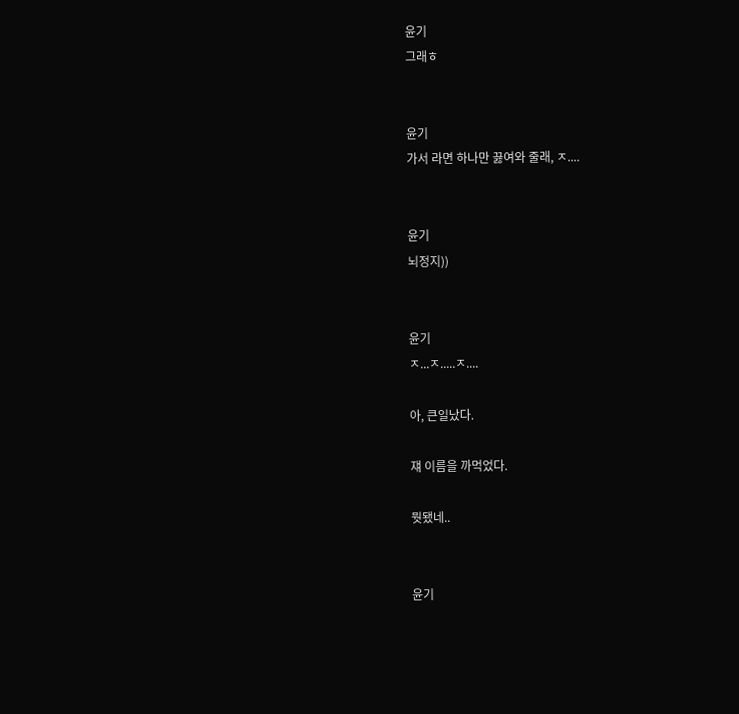윤기
그래ㅎ


윤기
가서 라면 하나만 끓여와 줄래, ㅈ....


윤기
뇌정지))


윤기
ㅈ...ㅈ.....ㅈ....

아, 큰일났다.

쟤 이름을 까먹었다.

뭣됐네..


윤기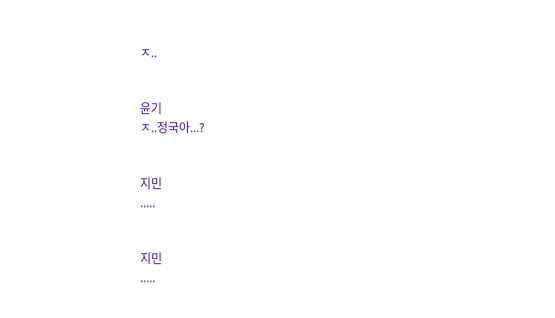ㅈ..


윤기
ㅈ..정국아...?


지민
.....


지민
.....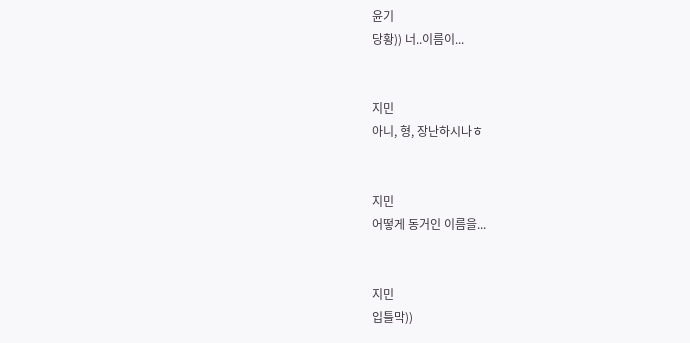윤기
당황)) 너..이름이...


지민
아니, 형, 장난하시나ㅎ


지민
어떻게 동거인 이름을...


지민
입틀막))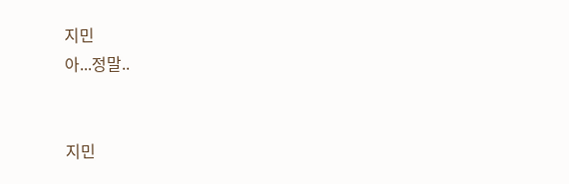지민
아...정말..


지민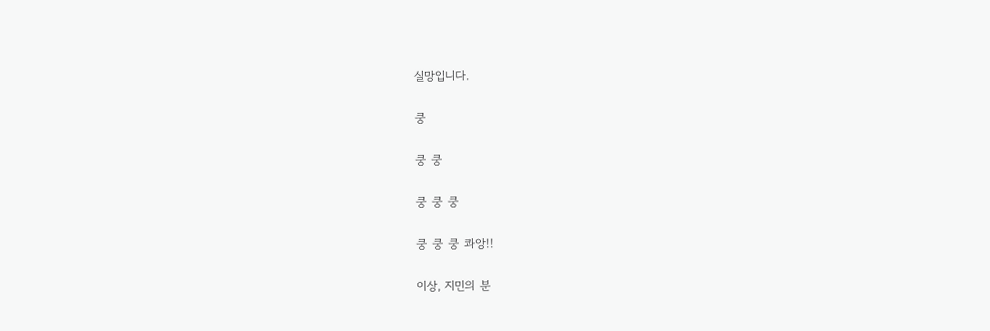실망입니다.

쿵

쿵 쿵

쿵 쿵 쿵

쿵 쿵 쿵 콰앙!!

이상, 지민의 분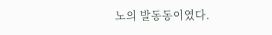노의 발동동이였다.